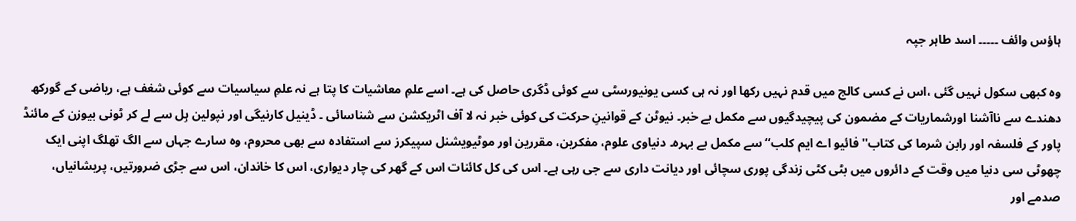ہاؤس وائف ۔۔۔۔۔ اسد طاہر جپہ

وہ کبھی سکول نہیں گئی ،اس نے کسی کالج میں قدم نہیں رکھا اور نہ ہی کسی یونیورسٹی سے کوئی ڈگری حاصل کی ہے۔ اسے علمِ معاشیات کا پتا ہے نہ علمِ سیاسیات سے کوئی شغف ہے، ریاضی کے گورکھ دھندے سے ناآشنا اورشماریات کے مضمون کی پیچیدگیوں سے مکمل بے خبر۔ نیوٹن کے قوانینِ حرکت کی کوئی خبر نہ لا آف اٹریکشن سے شناسائی ۔ ڈینیل کارنیگی اور نپولین ہِل سے لے کر ٹونی بیوزن کے مائنڈ پاور کے فلسفہ اور رابن شرما کی کتاب'' فائیو اے ایم کلب‘‘ سے مکمل بے بہرہ۔ دنیاوی علوم، مفکرین، مقررین اور موٹیویشنل سپیکرز سے استفادہ سے بھی محروم، وہ سارے جہاں سے الگ تھلگ اپنی ایک چھوٹی سی دنیا میں وقت کے دائروں میں بٹی کٹی زندگی پوری سچائی اور دیانت داری سے جی رہی ہے۔ اس کی کل کائنات اس کے گھر کی چار دیواری، اس کا خاندان، اس سے جڑی ضرورتیں، پریشانیاں، صدمے اور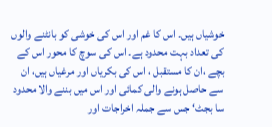خوشیاں ہیں۔ اس کا غم اور اس کی خوشی کو بانٹنے والوں کی تعداد بہت محدود ہے۔ اس کی سوچ کا محور اس کے بچے ،ان کا مستقبل ، اس کی بکریاں اور مرغیاں ہیں، ان سے حاصل ہونے والی کمائی اور اس میں بننے والا محدود سا بجٹ‘ جس سے جملہ اخراجات اور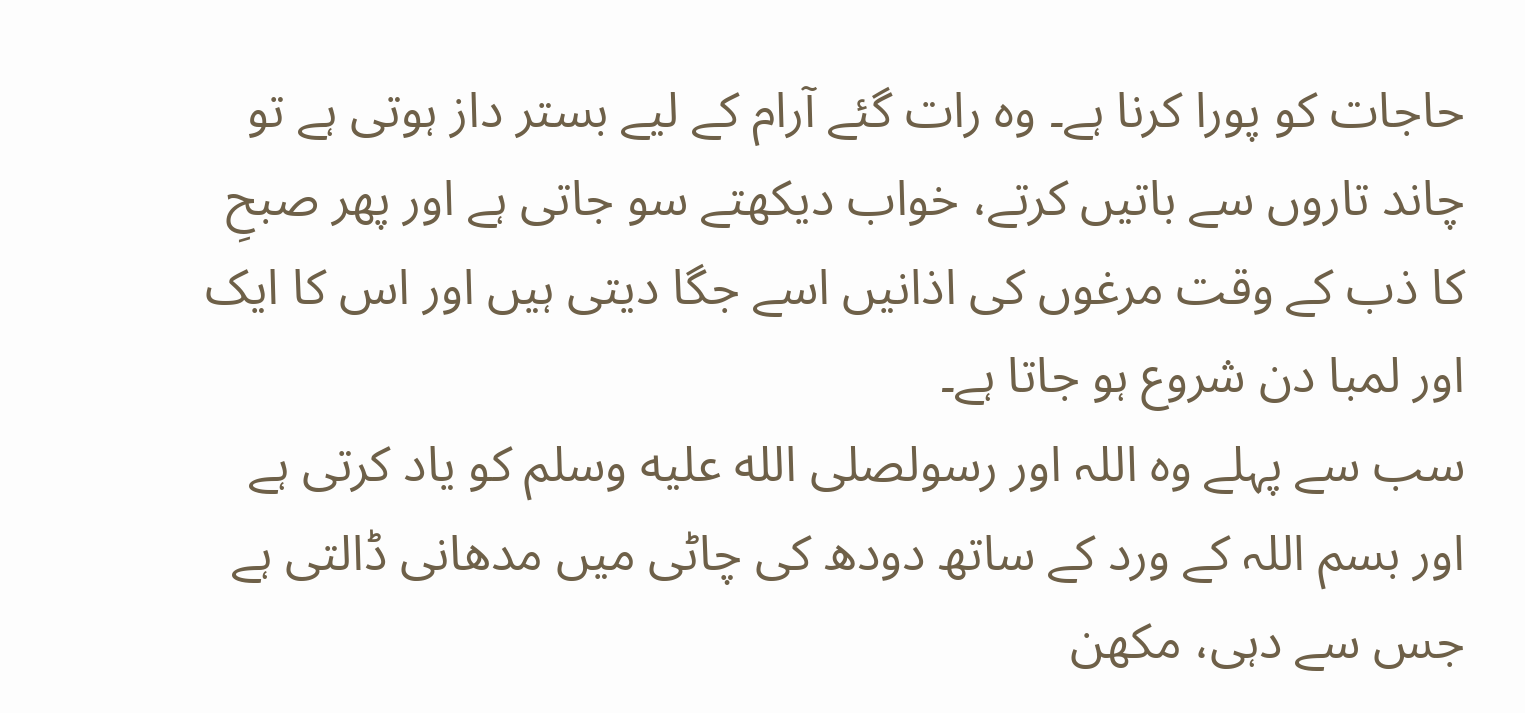حاجات کو پورا کرنا ہے۔ وہ رات گئے آرام کے لیے بستر داز ہوتی ہے تو چاند تاروں سے باتیں کرتے، خواب دیکھتے سو جاتی ہے اور پھر صبحِ کا ذب کے وقت مرغوں کی اذانیں اسے جگا دیتی ہیں اور اس کا ایک اور لمبا دن شروع ہو جاتا ہے۔
سب سے پہلے وہ اللہ اور رسولصلى الله عليه وسلم کو یاد کرتی ہے اور بسم اللہ کے ورد کے ساتھ دودھ کی چاٹی میں مدھانی ڈالتی ہے جس سے دہی، مکھن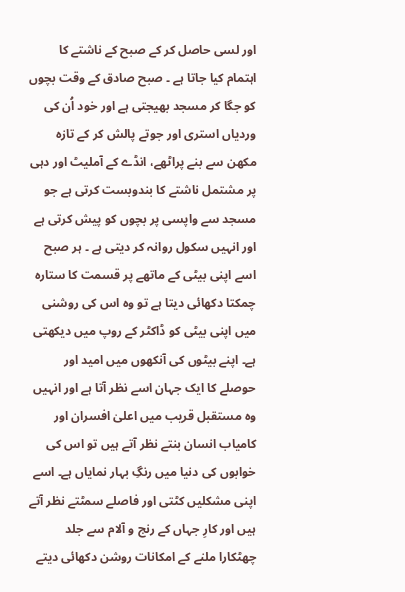اور لسی حاصل کر کے صبح کے ناشتے کا اہتمام کیا جاتا ہے ۔ صبح صادق کے وقت بچوں کو جگا کر مسجد بھیجتی ہے اور خود اُن کی وردیاں استری اور جوتے پالش کر کے تازہ مکھن سے بنے پراٹھے، انڈے کے آملیٹ اور دہی پر مشتمل ناشتے کا بندوبست کرتی ہے جو مسجد سے واپسی پر بچوں کو پیش کرتی ہے اور انہیں سکول روانہ کر دیتی ہے ۔ ہر صبح اسے اپنی بیٹی کے ماتھے پر قسمت کا ستارہ چمکتا دکھائی دیتا ہے تو وہ اس کی روشنی میں اپنی بیٹی کو ڈاکٹر کے روپ میں دیکھتی ہے۔ اپنے بیٹوں کی آنکھوں میں امید اور حوصلے کا ایک جہان اسے نظر آتا ہے اور انہیں وہ مستقبل قریب میں اعلیٰ افسران اور کامیاب انسان بنتے نظر آتے ہیں تو اس کی خوابوں کی دنیا میں رنگِ بہار نمایاں ہے۔ اسے اپنی مشکلیں کٹتی اور فاصلے سمٹتے نظر آتے ہیں اور کارِ جہاں کے رنج و آلام سے جلد چھٹکارا ملنے کے امکانات روشن دکھائی دیتے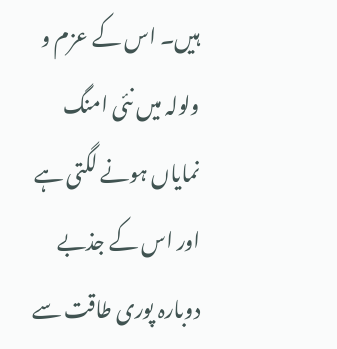ہیں۔ اس کے عزم و ولولہ میں نئی امنگ نمایاں ہونے لگتی ہے اور اس کے جذبے دوبارہ پوری طاقت سے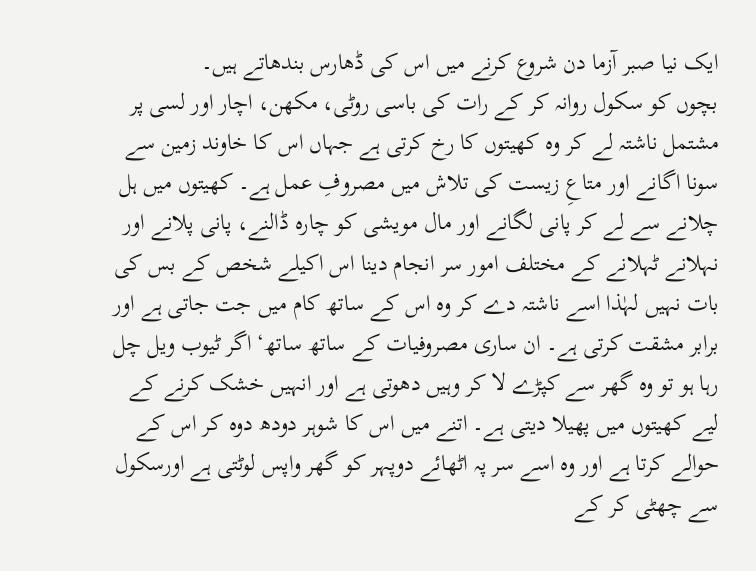ایک نیا صبر آزما دن شروع کرنے میں اس کی ڈھارس بندھاتے ہیں۔
بچوں کو سکول روانہ کر کے رات کی باسی روٹی، مکھن، اچار اور لسی پر مشتمل ناشتہ لے کر وہ کھیتوں کا رخ کرتی ہے جہاں اس کا خاوند زمین سے سونا اگانے اور متاعِ زیست کی تلاش میں مصروفِ عمل ہے۔ کھیتوں میں ہل چلانے سے لے کر پانی لگانے اور مال مویشی کو چارہ ڈالنے، پانی پلانے اور نہلانے ٹہلانے کے مختلف امور سر انجام دینا اس اکیلے شخص کے بس کی بات نہیں لہٰذا اسے ناشتہ دے کر وہ اس کے ساتھ کام میں جت جاتی ہے اور برابر مشقت کرتی ہے۔ ان ساری مصروفیات کے ساتھ ساتھ‘ اگر ٹیوب ویل چل رہا ہو تو وہ گھر سے کپڑے لا کر وہیں دھوتی ہے اور انہیں خشک کرنے کے لیے کھیتوں میں پھیلا دیتی ہے۔ اتنے میں اس کا شوہر دودھ دوہ کر اس کے حوالے کرتا ہے اور وہ اسے سر پہ اٹھائے دوپہر کو گھر واپس لوٹتی ہے اورسکول سے چھٹی کر کے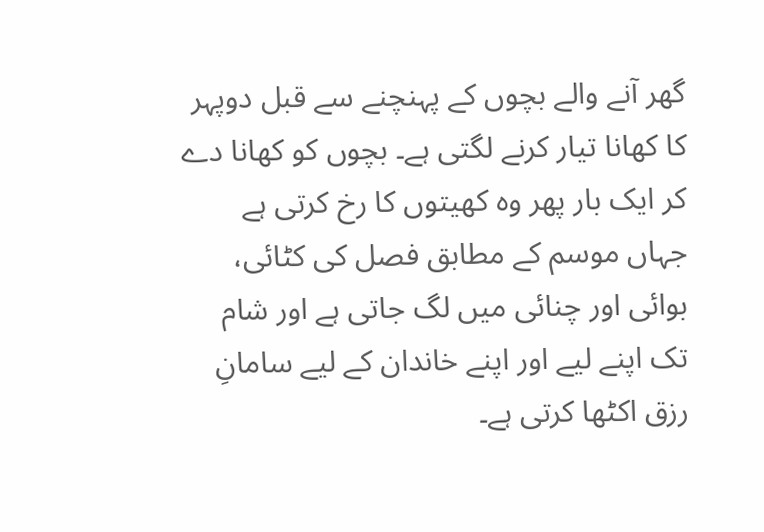گھر آنے والے بچوں کے پہنچنے سے قبل دوپہر کا کھانا تیار کرنے لگتی ہے۔ بچوں کو کھانا دے کر ایک بار پھر وہ کھیتوں کا رخ کرتی ہے جہاں موسم کے مطابق فصل کی کٹائی، بوائی اور چنائی میں لگ جاتی ہے اور شام تک اپنے لیے اور اپنے خاندان کے لیے سامانِ رزق اکٹھا کرتی ہے۔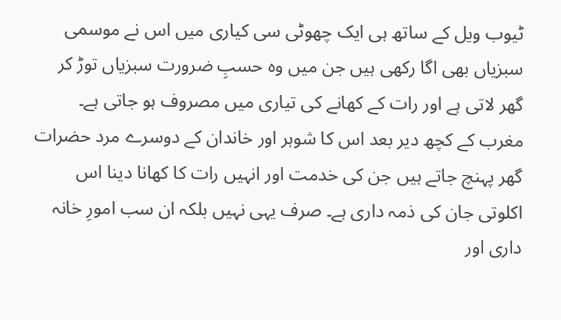ٹیوب ویل کے ساتھ ہی ایک چھوٹی سی کیاری میں اس نے موسمی سبزیاں بھی اگا رکھی ہیں جن میں وہ حسبِ ضرورت سبزیاں توڑ کر گھر لاتی ہے اور رات کے کھانے کی تیاری میں مصروف ہو جاتی ہے۔ مغرب کے کچھ دیر بعد اس کا شوہر اور خاندان کے دوسرے مرد حضرات گھر پہنچ جاتے ہیں جن کی خدمت اور انہیں رات کا کھانا دینا اس اکلوتی جان کی ذمہ داری ہے۔ صرف یہی نہیں بلکہ ان سب امورِ خانہ داری اور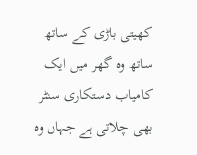کھیتی باڑی کے ساتھ ساتھ وہ گھر میں ایک کامیاب دستکاری سنٹر بھی چلاتی ہے جہاں وہ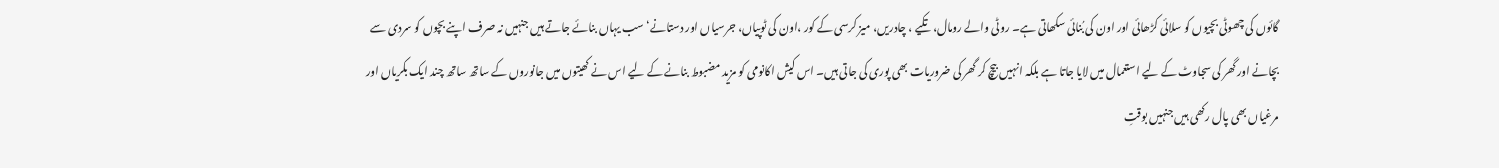گائوں کی چھوٹی بچیوں کو سلائی کڑھائی اور اون کی بُنائی سکھاتی ہے۔ روٹی والے رومال، تکیے ، چادریں، میز کرسی کے کور ،اون کی ٹوپیاں، جرسیاں اور دستانے‘ سب یہاں بنائے جاتے ہیں جنہیں نہ صرف اپنے بچوں کو سردی سے بچانے اور گھر کی سجاوٹ کے لیے استعمال میں لایا جاتا ہے بلکہ انہیں بیچ کر گھر کی ضروریات بھی پوری کی جاتی ہیں۔ اس کیش اکانومی کو مزید مضبوط بنانے کے لیے اس نے کھیتوں میں جانوروں کے ساتھ ساتھ چند ایک بکریاں اور مرغیاں بھی پال رکھی ہیں جنہیں بوقتِ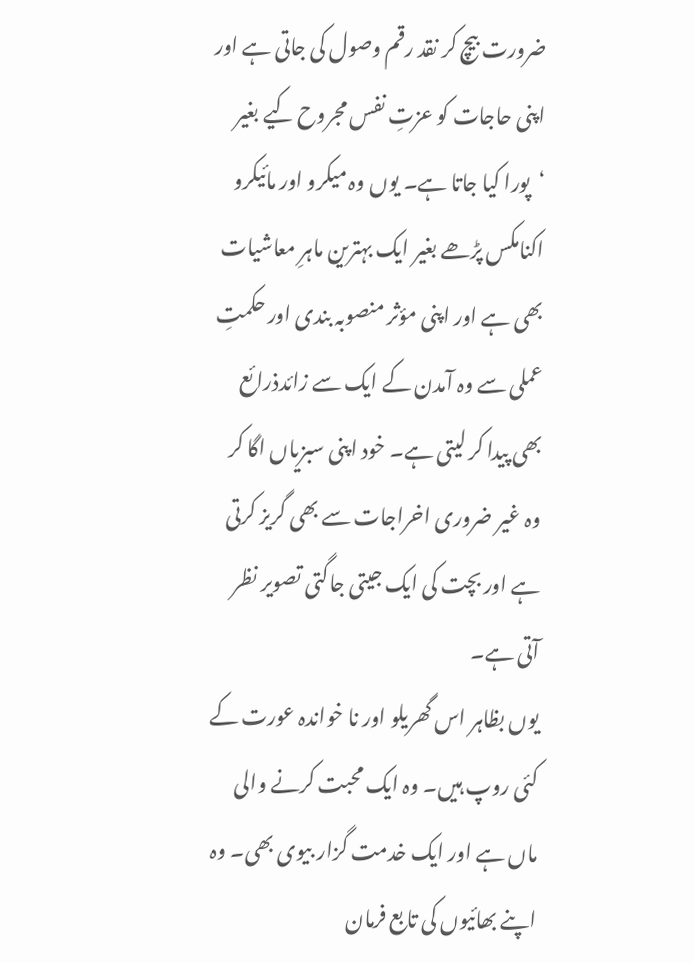ضرورت بیچ کر نقد رقم وصول کی جاتی ہے اور اپنی حاجات کو عزتِ نفس مجروح کیے بغیر ‘پورا کیا جاتا ہے۔ یوں وہ میکرو اور مائیکرو اکنامکس پڑھے بغیر ایک بہترین ماہرِ معاشیات بھی ہے اور اپنی مؤثر منصوبہ بندی اور حکمتِ عملی سے وہ آمدن کے ایک سے زائدذرائع بھی پیدا کر لیتی ہے۔ خود اپنی سبزیاں اگا کر وہ غیر ضروری اخراجات سے بھی گریز کرتی ہے اور بچت کی ایک جیتی جاگتی تصویر نظر آتی ہے۔
یوں بظاہر اس گھریلو اور نا خواندہ عورت کے کئی روپ ہیں۔ وہ ایک محبت کرنے والی ماں ہے اور ایک خدمت گزار بیوی بھی۔ وہ اپنے بھائیوں کی تابع فرمان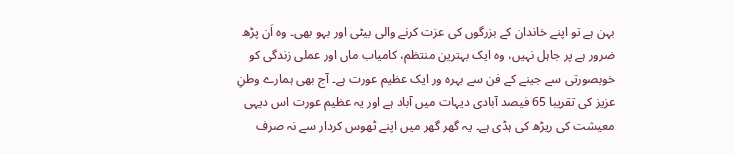بہن ہے تو اپنے خاندان کے بزرگوں کی عزت کرنے والی بیٹی اور بہو بھی۔ وہ اَن پڑھ ضرور ہے پر جاہل نہیں، وہ ایک بہترین منتظم، کامیاب ماں اور عملی زندگی کو خوبصورتی سے جینے کے فن سے بہرہ ور ایک عظیم عورت ہے۔ آج بھی ہمارے وطنِ عزیز کی تقریبا 65 فیصد آبادی دیہات میں آباد ہے اور یہ عظیم عورت اس دیہی معیشت کی ریڑھ کی ہڈی ہے۔ یہ گھر گھر میں اپنے ٹھوس کردار سے نہ صرف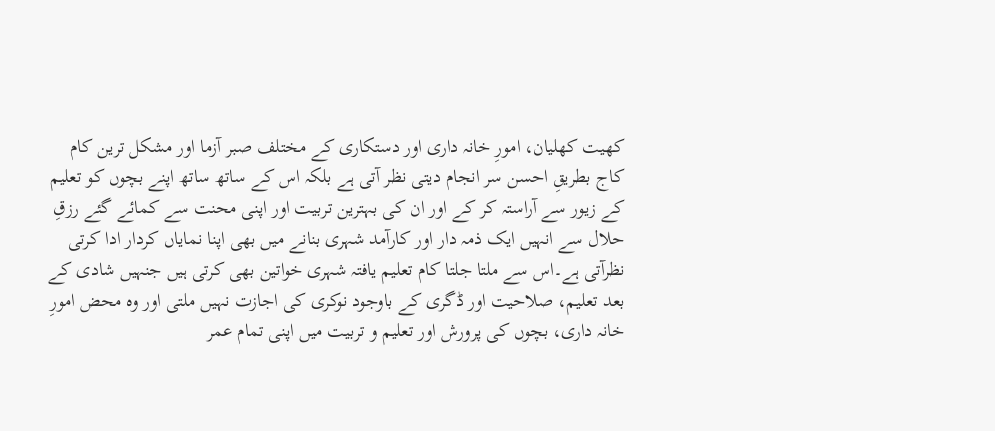کھیت کھلیان، امورِ خانہ داری اور دستکاری کے مختلف صبر آزما اور مشکل ترین کام کاج بطریقِ احسن سر انجام دیتی نظر آتی ہے بلکہ اس کے ساتھ ساتھ اپنے بچوں کو تعلیم کے زیور سے آراستہ کر کے اور ان کی بہترین تربیت اور اپنی محنت سے کمائے گئے رزقِ حلال سے انہیں ایک ذمہ دار اور کارآمد شہری بنانے میں بھی اپنا نمایاں کردار ادا کرتی نظرآتی ہے۔اس سے ملتا جلتا کام تعلیم یافتہ شہری خواتین بھی کرتی ہیں جنہیں شادی کے بعد تعلیم، صلاحیت اور ڈگری کے باوجود نوکری کی اجازت نہیں ملتی اور وہ محض امورِ خانہ داری، بچوں کی پرورش اور تعلیم و تربیت میں اپنی تمام عمر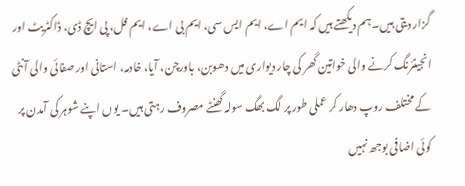گزار دیتی ہیں۔ ہم دیکھتے ہیں کہ ایم اے، ایم ایس سی، ایم بی اے، ایم فل، پی ایچ ڈی، ڈاکٹریٹ اور انجینئرنگ کرنے والی خواتین گھر کی چار دیواری میں دھوبن، باورچن، آیا، خادمہ، استانی اور صفائی والی آنٹی کے مختلف روپ دھار کر عملی طور پر لگ بھگ سولہ گھنٹے مصروف رہتی ہیں۔ یوں اپنے شوہر کی آمدن پر کوئی اضافی بوجھ نہیں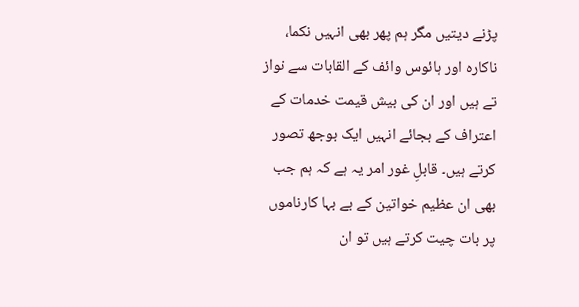پڑنے دیتیں مگر ہم پھر بھی انہیں نکما، ناکارہ اور ہائوس وائف کے القابات سے نواز تے ہیں اور ان کی بیش قیمت خدمات کے اعتراف کے بجائے انہیں ایک بوجھ تصور کرتے ہیں۔ قابلِ غور امر یہ ہے کہ ہم جب بھی ان عظیم خواتین کے بے بہا کارناموں پر بات چیت کرتے ہیں تو ان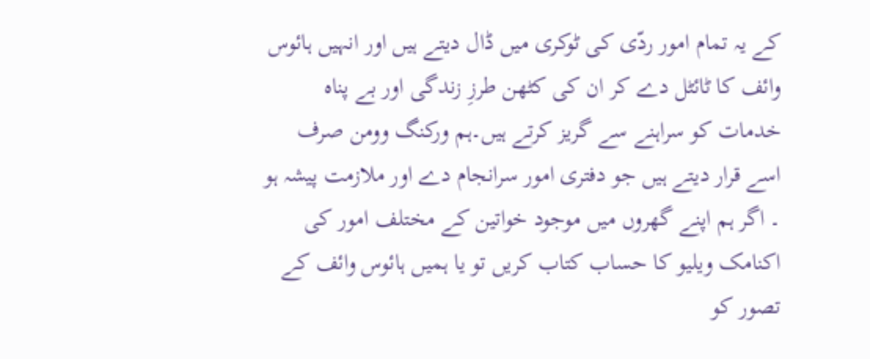کے یہ تمام امور ردّی کی ٹوکری میں ڈال دیتے ہیں اور انہیں ہائوس وائف کا ٹائٹل دے کر ان کی کٹھن طرزِ زندگی اور بے پناہ خدمات کو سراہنے سے گریز کرتے ہیں۔ہم ورکنگ وومن صرف اسے قرار دیتے ہیں جو دفتری امور سرانجام دے اور ملازمت پیشہ ہو ۔ اگر ہم اپنے گھروں میں موجود خواتین کے مختلف امور کی اکنامک ویلیو کا حساب کتاب کریں تو یا ہمیں ہائوس وائف کے تصور کو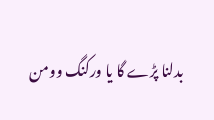بدلنا پڑے گا یا ورکنگ وومن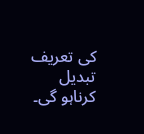کی تعریف تبدیل کرناہو گی۔